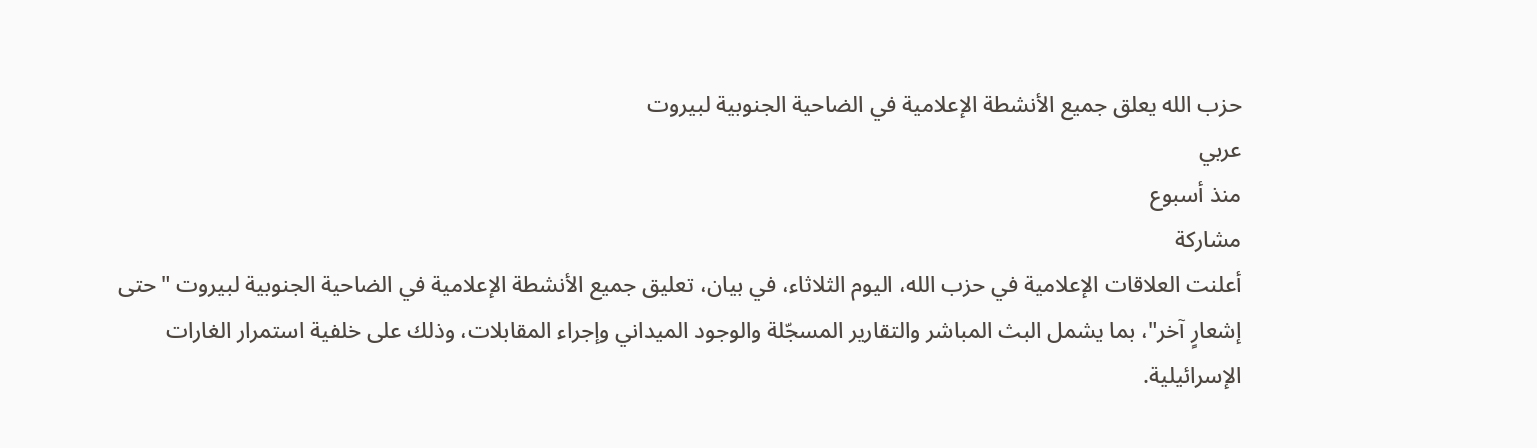حزب الله يعلق جميع الأنشطة الإعلامية في الضاحية الجنوبية لبيروت
عربي
منذ أسبوع
مشاركة
أعلنت العلاقات الإعلامية في حزب الله، اليوم الثلاثاء، في بيان، تعليق جميع الأنشطة الإعلامية في الضاحية الجنوبية لبيروت "حتى إشعارٍ آخر"، بما يشمل البث المباشر والتقارير المسجّلة والوجود الميداني وإجراء المقابلات، وذلك على خلفية استمرار الغارات الإسرائيلية.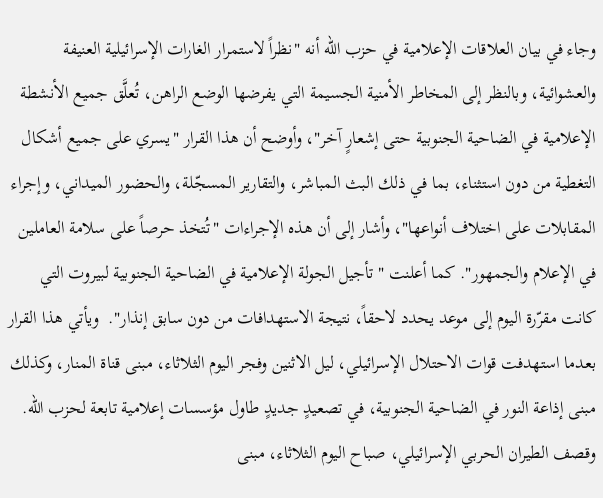وجاء في بيان العلاقات الإعلامية في حزب الله أنه "نظراً لاستمرار الغارات الإسرائيلية العنيفة والعشوائية، وبالنظر إلى المخاطر الأمنية الجسيمة التي يفرضها الوضع الراهن، تُعلَّق جميع الأنشطة الإعلامية في الضاحية الجنوبية حتى إشعارٍ آخر"، وأوضح أن هذا القرار "يسري على جميع أشكال التغطية من دون استثناء، بما في ذلك البث المباشر، والتقارير المسجّلة، والحضور الميداني، وإجراء المقابلات على اختلاف أنواعها"، وأشار إلى أن هذه الإجراءات "تُتخذ حرصاً على سلامة العاملين في الإعلام والجمهور". كما أعلنت "تأجيل الجولة الإعلامية في الضاحية الجنوبية لبيروت التي كانت مقرّرة اليوم إلى موعد يحدد لاحقاً، نتيجة الاستهدافات من دون سابق إنذار".  ويأتي هذا القرار بعدما استهدفت قوات الاحتلال الإسرائيلي، ليل الاثنين وفجر اليوم الثلاثاء، مبنى قناة المنار، وكذلك مبنى إذاعة النور في الضاحية الجنوبية، في تصعيدٍ جديدٍ طاول مؤسسات إعلامية تابعة لحزب الله. وقصف الطيران الحربي الإسرائيلي، صباح اليوم الثلاثاء، مبنى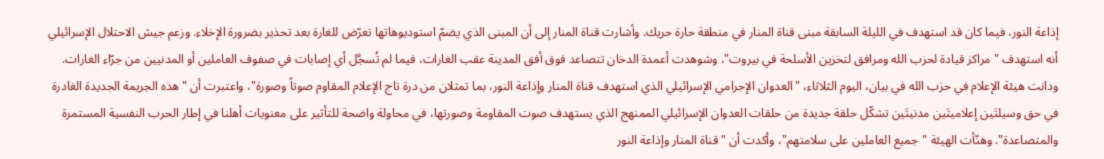إذاعة النور، فيما كان قد استهدف في الليلة السابقة مبنى قناة المنار في منطقة حارة حريك. وأشارت قناة المنار إلى أن المبنى الذي يضمّ استوديوهاتها تعرّض للغارة بعد تحذير بضرورة الإخلاء. وزعم جيش الاحتلال الإسرائيلي أنه استهدف "مراكز قيادة لحزب الله ومرافق لتخزين الأسلحة في بيروت"، وشوهدت أعمدة الدخان تتصاعد فوق أفق المدينة عقب الغارات، فيما لم تُسجَّل أي إصابات في صفوف العاملين أو المدنيين من جرّاء الغارات. ودانت هيئة الإعلام في حزب الله في بيان، اليوم الثلاثاء، "العدوان الإجرامي الإسرائيلي الذي استهدف قناة المنار وإذاعة النور، بما تمثلان من درة تاج الإعلام المقاوم صوتاً وصورة"، واعتبرت أن "هذه الجريمة الجديدة الغادرة في حق وسيلتَين إعلاميتَين مدنيتَين تشكّل حلقة جديدة من حلقات العدوان الإسرائيلي الممنهج الذي يستهدف صوت المقاومة وصورتها، في محاولة واضحة للتأثير على معنويات أهلنا في إطار الحرب النفسية المستمرة والمتصاعدة". وهنّأت الهيئة "جميع العاملين على سلامتهم"، وأكدت أن "قناة المنار وإذاعة النور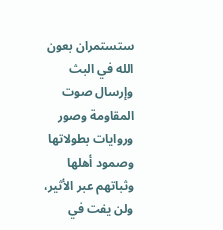ستستمران بعون الله في البث وإرسال صوت المقاومة وصور وروايات بطولاتها وصمود أهلها وثباتهم عبر الأثير، ولن يفت في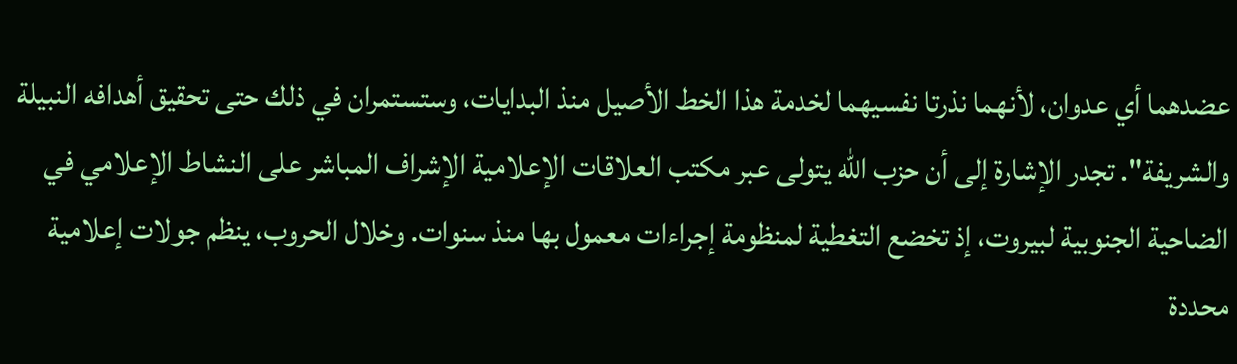عضدهما أي عدوان، لأنهما نذرتا نفسيهما لخدمة هذا الخط الأصيل منذ البدايات، وستستمران في ذلك حتى تحقيق أهدافه النبيلة والشريفة". تجدر الإشارة إلى أن حزب الله يتولى عبر مكتب العلاقات الإعلامية الإشراف المباشر على النشاط الإعلامي في الضاحية الجنوبية لبيروت، إذ تخضع التغطية لمنظومة إجراءات معمول بها منذ سنوات. وخلال الحروب، ينظم جولات إعلامية محددة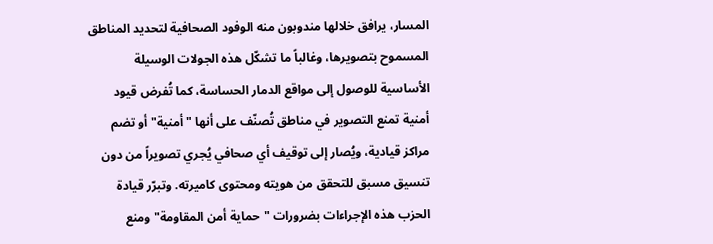المسار، يرافق خلالها مندوبون منه الوفود الصحافية لتحديد المناطق المسموح بتصويرها، وغالباً ما تشكّل هذه الجولات الوسيلة الأساسية للوصول إلى مواقع الدمار الحساسة، كما تُفرض قيود أمنية تمنع التصوير في مناطق تُصنّف على أنها "أمنية" أو تضم مراكز قيادية، ويُصار إلى توقيف أي صحافي يُجري تصويراً من دون تنسيق مسبق للتحقق من هويته ومحتوى كاميرته. وتبرّر قيادة الحزب هذه الإجراءات بضرورات "حماية أمن المقاومة" ومنع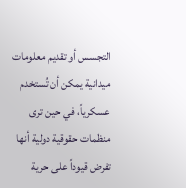التجسس أو تقديم معلومات ميدانية يمكن أن تُستخدم عسكرياً، في حين ترى منظمات حقوقية دولية أنها تفرض قيوداً على حرية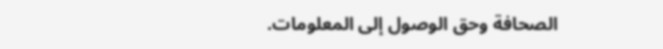الصحافة وحق الوصول إلى المعلومات.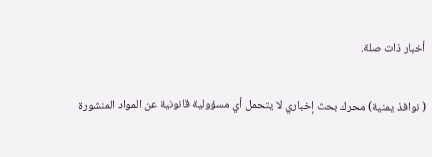أخبار ذات صلة.

( نوافذ يمنية) محرك بحث إخباري لا يتحمل أي مسؤولية قانونية عن المواد المنشورة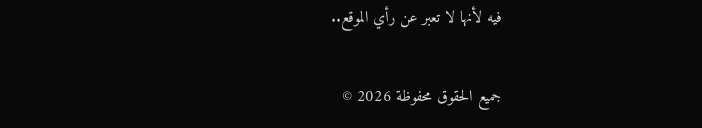فيه لأنها لا تعبر عن رأي الموقع..

جميع الحقوق محفوظة 2026 ©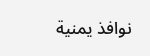نوافذ يمنية